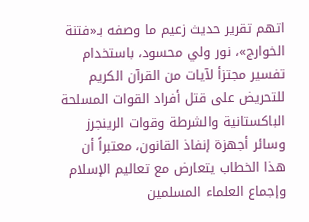اتهم تقرير حديث زعيم ما وصفه بـ«فتنة الخوارج»، نور ولي محسود، باستخدام تفسير مجتزأ لآيات من القرآن الكريم للتحريض على قتل أفراد القوات المسلحة الباكستانية والشرطة وقوات الرينجرز وسائر أجهزة إنفاذ القانون، معتبراً أن هذا الخطاب يتعارض مع تعاليم الإسلام وإجماع العلماء المسلمين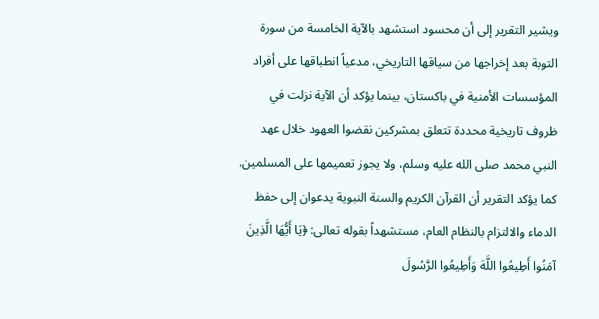ويشير التقرير إلى أن محسود استشهد بالآية الخامسة من سورة التوبة بعد إخراجها من سياقها التاريخي، مدعياً انطباقها على أفراد المؤسسات الأمنية في باكستان، بينما يؤكد أن الآية نزلت في ظروف تاريخية محددة تتعلق بمشركين نقضوا العهود خلال عهد النبي محمد صلى الله عليه وسلم، ولا يجوز تعميمها على المسلمين.
كما يؤكد التقرير أن القرآن الكريم والسنة النبوية يدعوان إلى حفظ الدماء والالتزام بالنظام العام، مستشهداً بقوله تعالى: ﴿يَا أَيُّهَا الَّذِينَ آمَنُوا أَطِيعُوا اللَّهَ وَأَطِيعُوا الرَّسُولَ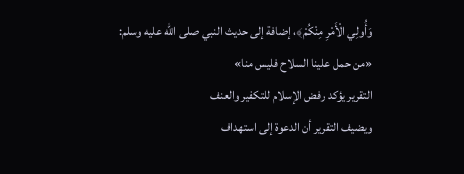وَأُولِي الْأَمْرِ مِنْكُمْ﴾، إضافة إلى حديث النبي صلى الله عليه وسلم: «من حمل علينا السلاح فليس منا»
التقرير يؤكد رفض الإسلام للتكفير والعنف
ويضيف التقرير أن الدعوة إلى استهداف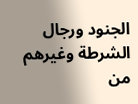الجنود ورجال الشرطة وغيرهم من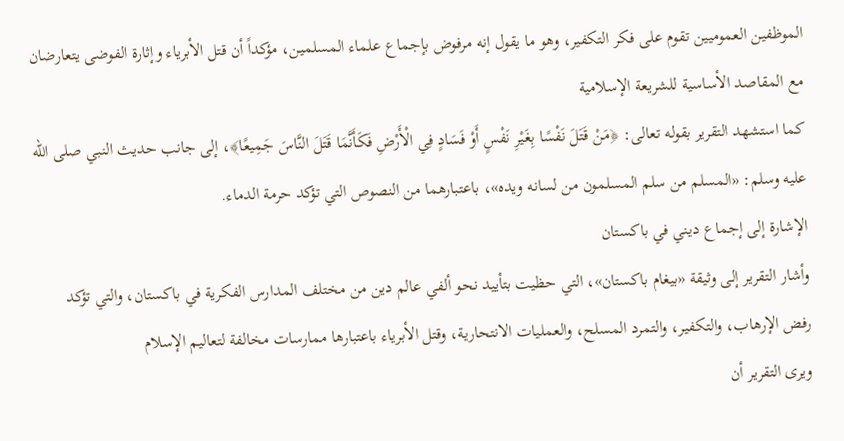الموظفين العموميين تقوم على فكر التكفير، وهو ما يقول إنه مرفوض بإجماع علماء المسلمين، مؤكداً أن قتل الأبرياء وإثارة الفوضى يتعارضان مع المقاصد الأساسية للشريعة الإسلامية
كما استشهد التقرير بقوله تعالى: ﴿مَنْ قَتَلَ نَفْسًا بِغَيْرِ نَفْسٍ أَوْ فَسَادٍ فِي الْأَرْضِ فَكَأَنَّمَا قَتَلَ النَّاسَ جَمِيعًا﴾، إلى جانب حديث النبي صلى الله عليه وسلم: «المسلم من سلم المسلمون من لسانه ويده»، باعتبارهما من النصوص التي تؤكد حرمة الدماء.
الإشارة إلى إجماع ديني في باكستان
وأشار التقرير إلى وثيقة «بيغام باكستان»، التي حظيت بتأييد نحو ألفي عالم دين من مختلف المدارس الفكرية في باكستان، والتي تؤكد رفض الإرهاب، والتكفير، والتمرد المسلح، والعمليات الانتحارية، وقتل الأبرياء باعتبارها ممارسات مخالفة لتعاليم الإسلام
ويرى التقرير أن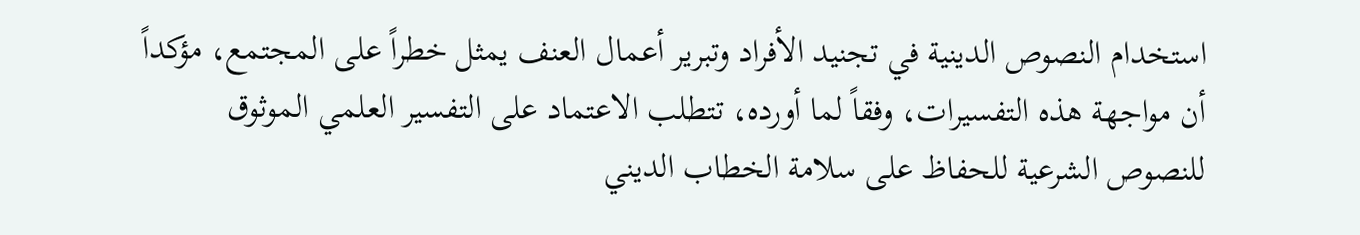استخدام النصوص الدينية في تجنيد الأفراد وتبرير أعمال العنف يمثل خطراً على المجتمع، مؤكداً أن مواجهة هذه التفسيرات، وفقاً لما أورده، تتطلب الاعتماد على التفسير العلمي الموثوق للنصوص الشرعية للحفاظ على سلامة الخطاب الديني